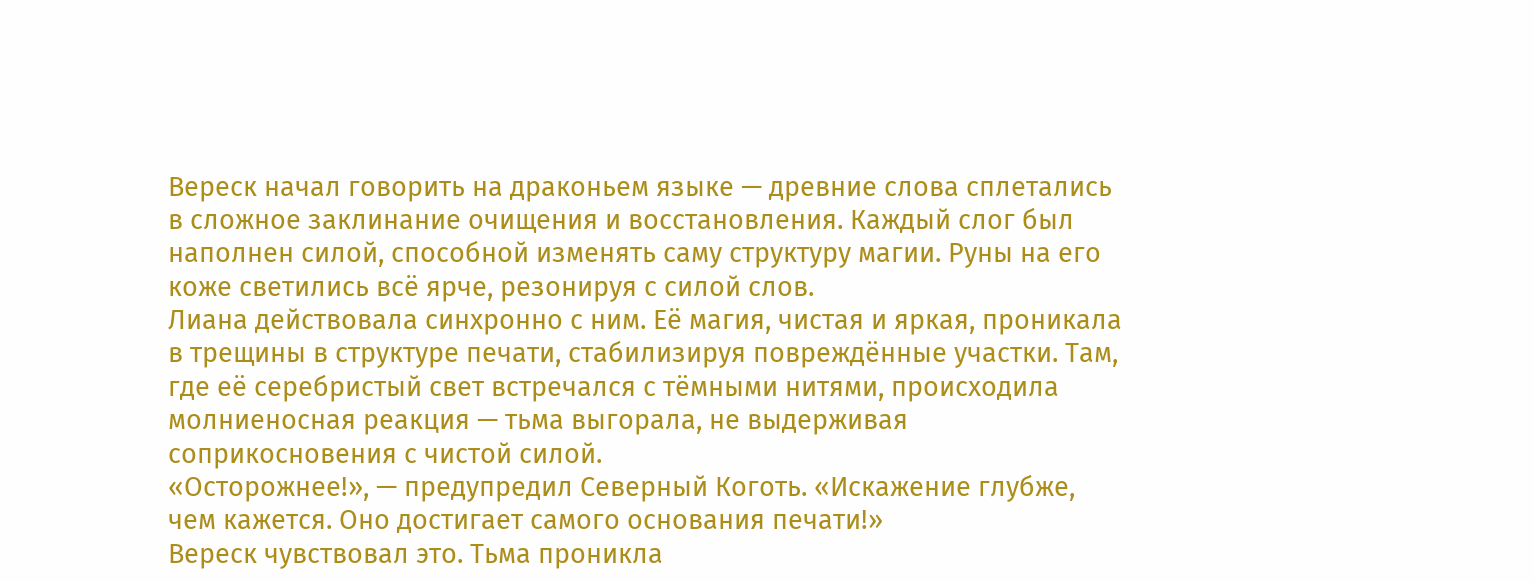Вереск начал говорить на драконьем языке — древние слова сплетались в сложное заклинание очищения и восстановления. Каждый слог был наполнен силой, способной изменять саму структуру магии. Руны на его коже светились всё ярче, резонируя с силой слов.
Лиана действовала синхронно с ним. Её магия, чистая и яркая, проникала в трещины в структуре печати, стабилизируя повреждённые участки. Там, где её серебристый свет встречался с тёмными нитями, происходила молниеносная реакция — тьма выгорала, не выдерживая соприкосновения с чистой силой.
«Осторожнее!», — предупредил Северный Коготь. «Искажение глубже, чем кажется. Оно достигает самого основания печати!»
Вереск чувствовал это. Тьма проникла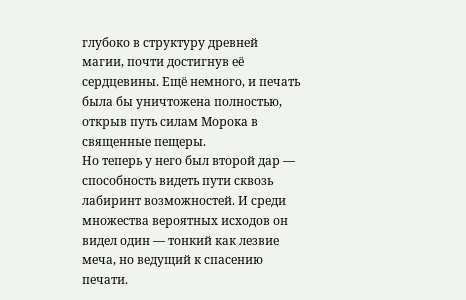глубоко в структуру древней магии, почти достигнув её сердцевины. Ещё немного, и печать была бы уничтожена полностью, открыв путь силам Морока в священные пещеры.
Но теперь у него был второй дар — способность видеть пути сквозь лабиринт возможностей. И среди множества вероятных исходов он видел один — тонкий как лезвие меча, но ведущий к спасению печати.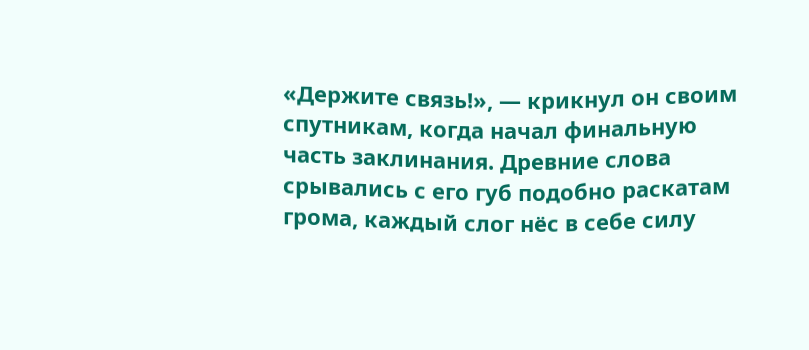«Держите связь!», — крикнул он своим спутникам, когда начал финальную часть заклинания. Древние слова срывались с его губ подобно раскатам грома, каждый слог нёс в себе силу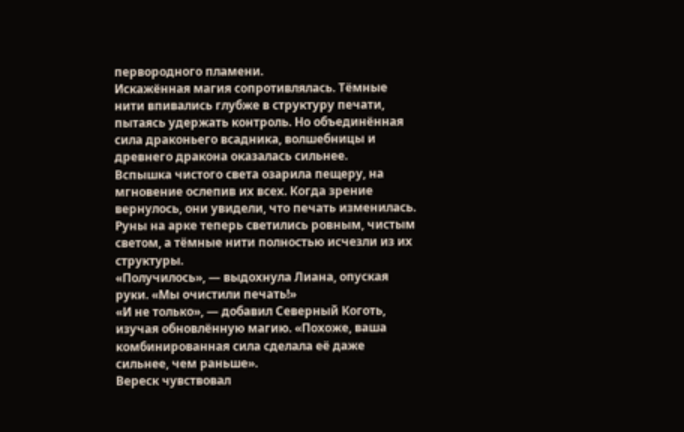первородного пламени.
Искажённая магия сопротивлялась. Тёмные нити впивались глубже в структуру печати, пытаясь удержать контроль. Но объединённая сила драконьего всадника, волшебницы и древнего дракона оказалась сильнее.
Вспышка чистого света озарила пещеру, на мгновение ослепив их всех. Когда зрение вернулось, они увидели, что печать изменилась. Руны на арке теперь светились ровным, чистым светом, а тёмные нити полностью исчезли из их структуры.
«Получилось», — выдохнула Лиана, опуская руки. «Мы очистили печать!»
«И не только», — добавил Северный Коготь, изучая обновлённую магию. «Похоже, ваша комбинированная сила сделала её даже сильнее, чем раньше».
Вереск чувствовал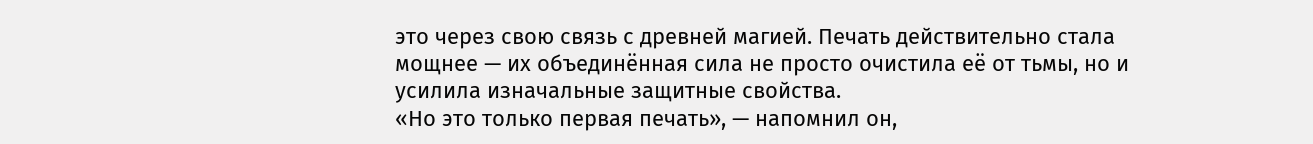это через свою связь с древней магией. Печать действительно стала мощнее — их объединённая сила не просто очистила её от тьмы, но и усилила изначальные защитные свойства.
«Но это только первая печать», — напомнил он,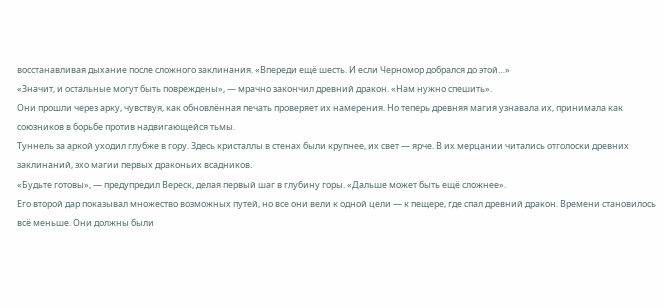восстанавливая дыхание после сложного заклинания. «Впереди ещё шесть. И если Черномор добрался до этой…»
«Значит, и остальные могут быть повреждены», — мрачно закончил древний дракон. «Нам нужно спешить».
Они прошли через арку, чувствуя, как обновлённая печать проверяет их намерения. Но теперь древняя магия узнавала их, принимала как союзников в борьбе против надвигающейся тьмы.
Туннель за аркой уходил глубже в гору. Здесь кристаллы в стенах были крупнее, их свет — ярче. В их мерцании читались отголоски древних заклинаний, эхо магии первых драконьих всадников.
«Будьте готовы», — предупредил Вереск, делая первый шаг в глубину горы. «Дальше может быть ещё сложнее».
Его второй дар показывал множество возможных путей, но все они вели к одной цели — к пещере, где спал древний дракон. Времени становилось всё меньше. Они должны были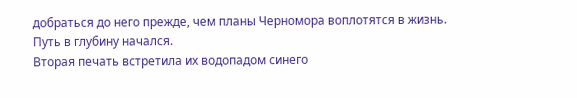добраться до него прежде, чем планы Черномора воплотятся в жизнь.
Путь в глубину начался.
Вторая печать встретила их водопадом синего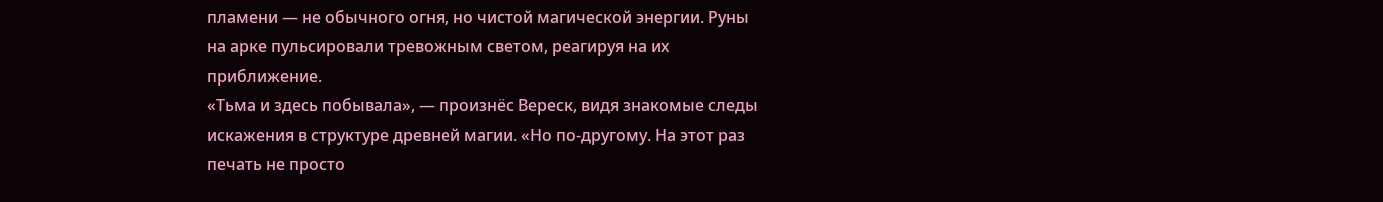пламени — не обычного огня, но чистой магической энергии. Руны на арке пульсировали тревожным светом, реагируя на их приближение.
«Тьма и здесь побывала», — произнёс Вереск, видя знакомые следы искажения в структуре древней магии. «Но по-другому. На этот раз печать не просто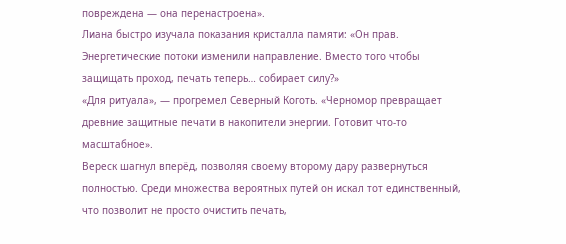повреждена — она перенастроена».
Лиана быстро изучала показания кристалла памяти: «Он прав. Энергетические потоки изменили направление. Вместо того чтобы защищать проход, печать теперь… собирает силу?»
«Для ритуала», — прогремел Северный Коготь. «Черномор превращает древние защитные печати в накопители энергии. Готовит что-то масштабное».
Вереск шагнул вперёд, позволяя своему второму дару развернуться полностью. Среди множества вероятных путей он искал тот единственный, что позволит не просто очистить печать,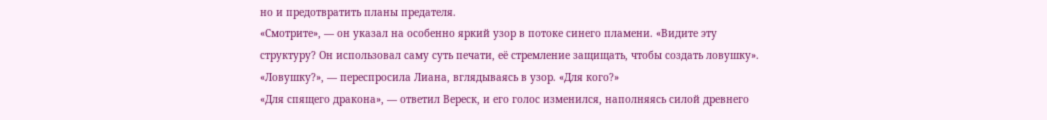но и предотвратить планы предателя.
«Смотрите», — он указал на особенно яркий узор в потоке синего пламени. «Видите эту структуру? Он использовал саму суть печати, её стремление защищать, чтобы создать ловушку».
«Ловушку?», — переспросила Лиана, вглядываясь в узор. «Для кого?»
«Для спящего дракона», — ответил Вереск, и его голос изменился, наполняясь силой древнего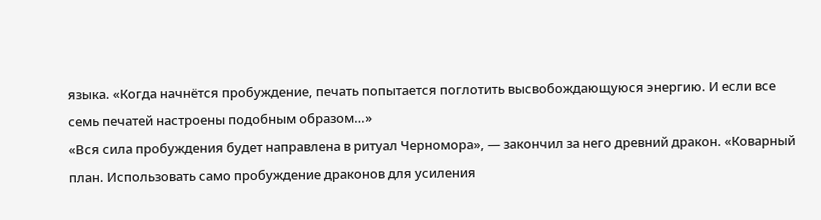языка. «Когда начнётся пробуждение, печать попытается поглотить высвобождающуюся энергию. И если все семь печатей настроены подобным образом…»
«Вся сила пробуждения будет направлена в ритуал Черномора», — закончил за него древний дракон. «Коварный план. Использовать само пробуждение драконов для усиления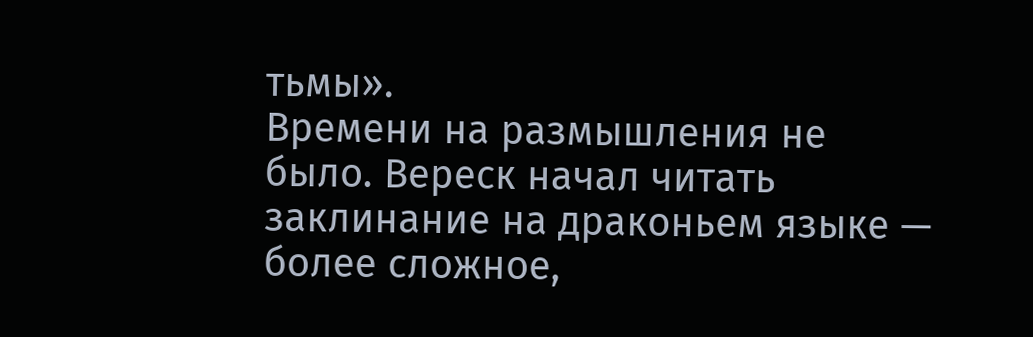тьмы».
Времени на размышления не было. Вереск начал читать заклинание на драконьем языке — более сложное,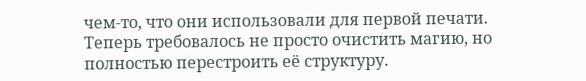чем-то, что они использовали для первой печати. Теперь требовалось не просто очистить магию, но полностью перестроить её структуру.